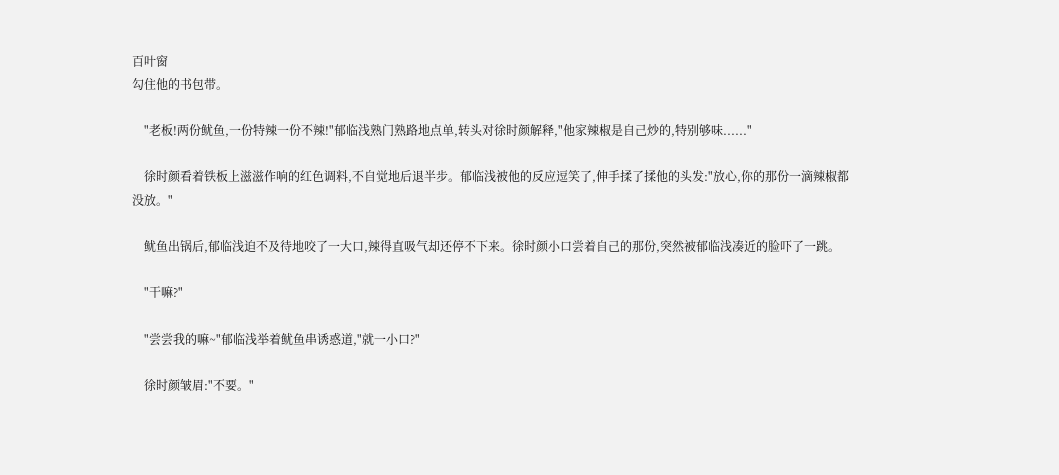百叶窗
勾住他的书包带。

    "老板!两份鱿鱼,一份特辣一份不辣!"郁临浅熟门熟路地点单,转头对徐时颜解释,"他家辣椒是自己炒的,特别够味......"

    徐时颜看着铁板上滋滋作响的红色调料,不自觉地后退半步。郁临浅被他的反应逗笑了,伸手揉了揉他的头发:"放心,你的那份一滴辣椒都没放。"

    鱿鱼出锅后,郁临浅迫不及待地咬了一大口,辣得直吸气却还停不下来。徐时颜小口尝着自己的那份,突然被郁临浅凑近的脸吓了一跳。

    "干嘛?"

    "尝尝我的嘛~"郁临浅举着鱿鱼串诱惑道,"就一小口?"

    徐时颜皱眉:"不要。"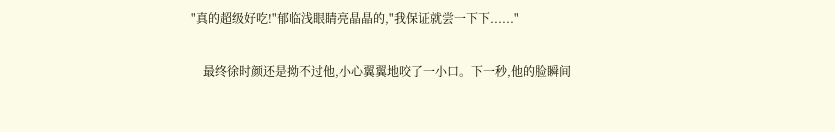"真的超级好吃!"郁临浅眼睛亮晶晶的,"我保证就尝一下下......"

    最终徐时颜还是拗不过他,小心翼翼地咬了一小口。下一秒,他的脸瞬间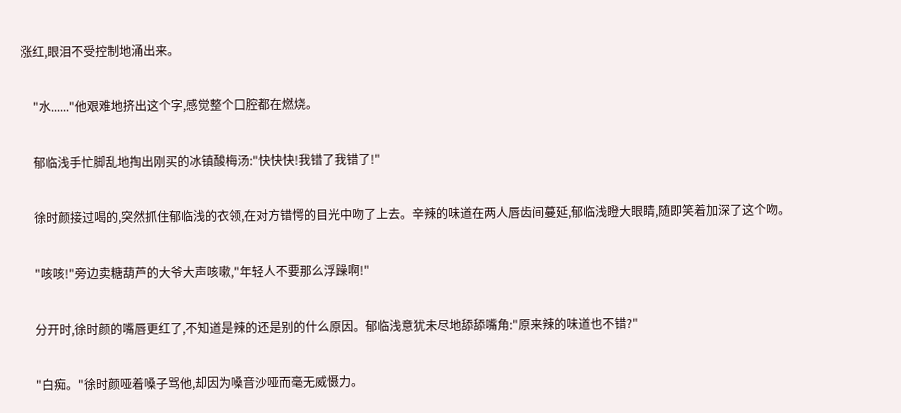涨红,眼泪不受控制地涌出来。

    "水......"他艰难地挤出这个字,感觉整个口腔都在燃烧。

    郁临浅手忙脚乱地掏出刚买的冰镇酸梅汤:"快快快!我错了我错了!"

    徐时颜接过喝的,突然抓住郁临浅的衣领,在对方错愕的目光中吻了上去。辛辣的味道在两人唇齿间蔓延,郁临浅瞪大眼睛,随即笑着加深了这个吻。

    "咳咳!"旁边卖糖葫芦的大爷大声咳嗽,"年轻人不要那么浮躁啊!"

    分开时,徐时颜的嘴唇更红了,不知道是辣的还是别的什么原因。郁临浅意犹未尽地舔舔嘴角:"原来辣的味道也不错?"

    "白痴。"徐时颜哑着嗓子骂他,却因为嗓音沙哑而毫无威慑力。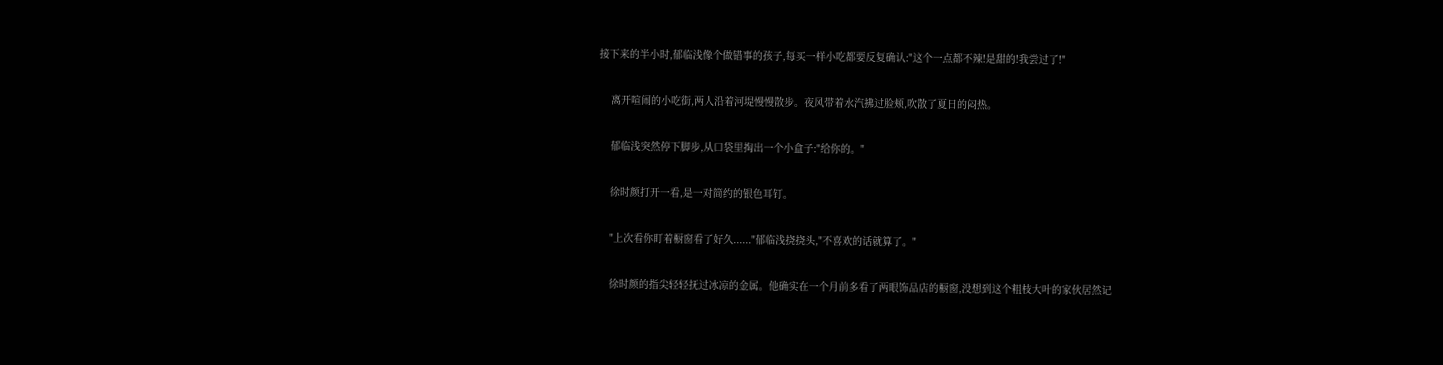接下来的半小时,郁临浅像个做错事的孩子,每买一样小吃都要反复确认:"这个一点都不辣!是甜的!我尝过了!"

    离开喧闹的小吃街,两人沿着河堤慢慢散步。夜风带着水汽拂过脸颊,吹散了夏日的闷热。

    郁临浅突然停下脚步,从口袋里掏出一个小盒子:"给你的。"

    徐时颜打开一看,是一对简约的银色耳钉。

    "上次看你盯着橱窗看了好久......"郁临浅挠挠头,"不喜欢的话就算了。"

    徐时颜的指尖轻轻抚过冰凉的金属。他确实在一个月前多看了两眼饰品店的橱窗,没想到这个粗枝大叶的家伙居然记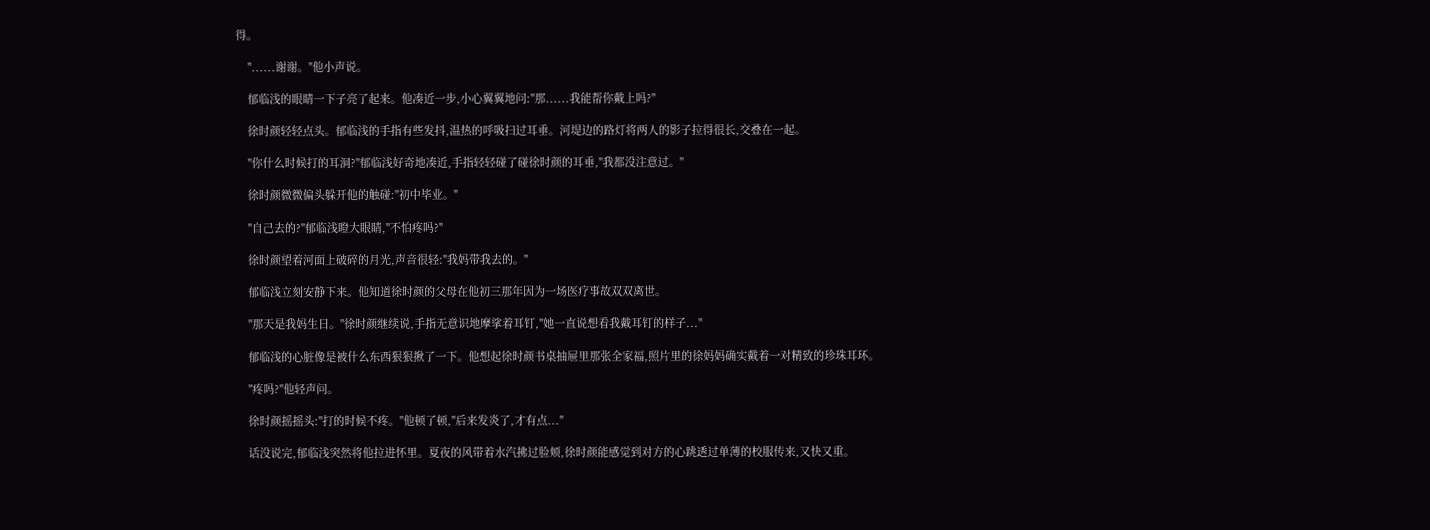得。

    "......谢谢。"他小声说。

    郁临浅的眼睛一下子亮了起来。他凑近一步,小心翼翼地问:"那......我能帮你戴上吗?"

    徐时颜轻轻点头。郁临浅的手指有些发抖,温热的呼吸扫过耳垂。河堤边的路灯将两人的影子拉得很长,交叠在一起。

    "你什么时候打的耳洞?"郁临浅好奇地凑近,手指轻轻碰了碰徐时颜的耳垂,"我都没注意过。"

    徐时颜微微偏头躲开他的触碰:"初中毕业。"

    "自己去的?"郁临浅瞪大眼睛,"不怕疼吗?"

    徐时颜望着河面上破碎的月光,声音很轻:"我妈带我去的。"

    郁临浅立刻安静下来。他知道徐时颜的父母在他初三那年因为一场医疗事故双双离世。

    "那天是我妈生日。"徐时颜继续说,手指无意识地摩挲着耳钉,"她一直说想看我戴耳钉的样子..."

    郁临浅的心脏像是被什么东西狠狠揪了一下。他想起徐时颜书桌抽屉里那张全家福,照片里的徐妈妈确实戴着一对精致的珍珠耳环。

    "疼吗?"他轻声问。

    徐时颜摇摇头:"打的时候不疼。"他顿了顿,"后来发炎了,才有点..."

    话没说完,郁临浅突然将他拉进怀里。夏夜的风带着水汽拂过脸颊,徐时颜能感觉到对方的心跳透过单薄的校服传来,又快又重。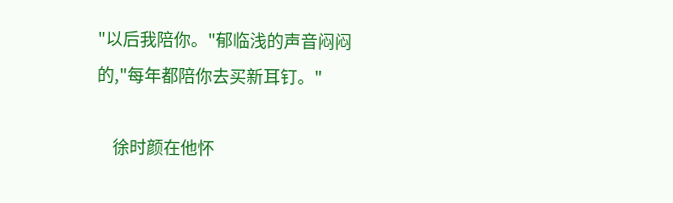"以后我陪你。"郁临浅的声音闷闷的,"每年都陪你去买新耳钉。"

    徐时颜在他怀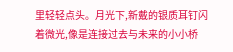里轻轻点头。月光下,新戴的银质耳钉闪着微光,像是连接过去与未来的小小桥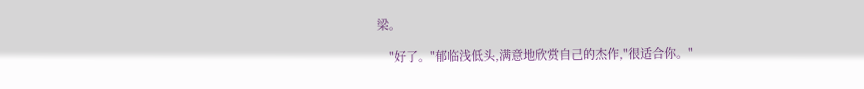梁。

    "好了。"郁临浅低头,满意地欣赏自己的杰作,"很适合你。"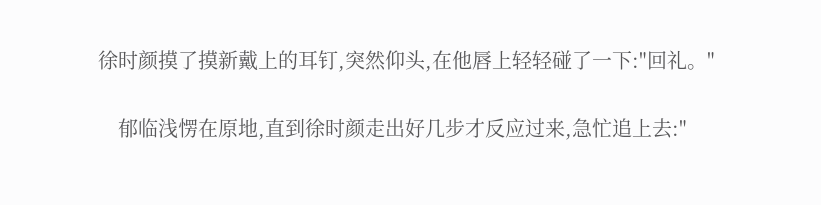徐时颜摸了摸新戴上的耳钉,突然仰头,在他唇上轻轻碰了一下:"回礼。"

    郁临浅愣在原地,直到徐时颜走出好几步才反应过来,急忙追上去:"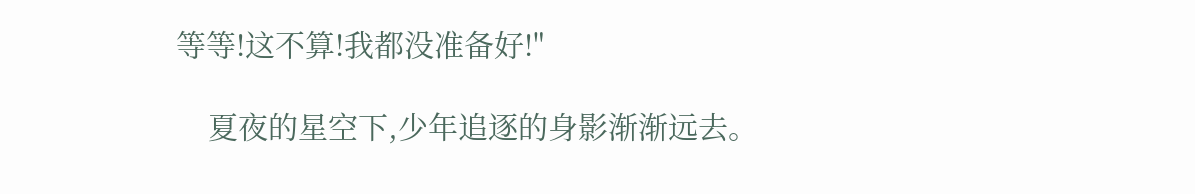等等!这不算!我都没准备好!"

    夏夜的星空下,少年追逐的身影渐渐远去。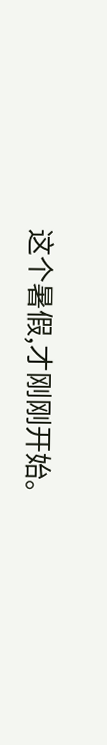这个暑假,才刚刚开始。